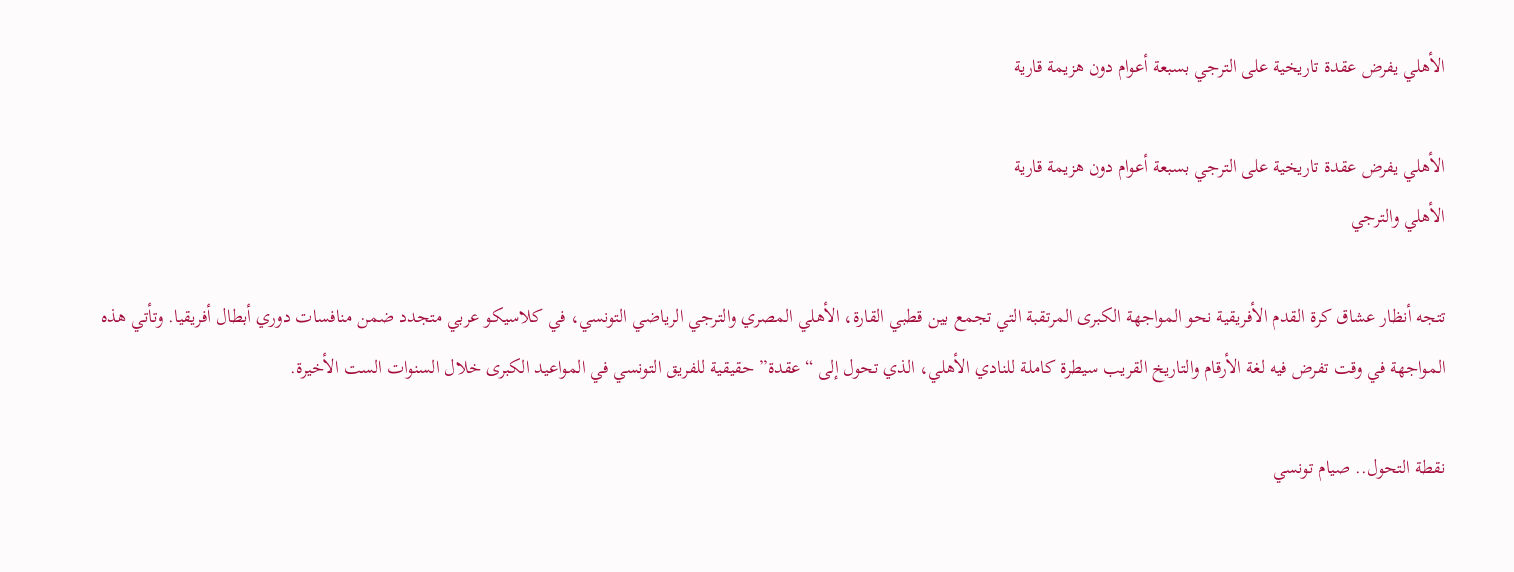الأهلي يفرض عقدة تاريخية على الترجي بسبعة أعوام دون هزيمة قارية

الأهلي يفرض عقدة تاريخية على الترجي بسبعة أعوام دون هزيمة قارية
الأهلي والترجي

تتجه أنظار عشاق كرة القدم الأفريقية نحو المواجهة الكبرى المرتقبة التي تجمع بين قطبي القارة، الأهلي المصري والترجي الرياضي التونسي، في كلاسيكو عربي متجدد ضمن منافسات دوري أبطال أفريقيا. وتأتي هذه المواجهة في وقت تفرض فيه لغة الأرقام والتاريخ القريب سيطرة كاملة للنادي الأهلي، الذي تحول إلى “عقدة” حقيقية للفريق التونسي في المواعيد الكبرى خلال السنوات الست الأخيرة.

نقطة التحول.. صيام تونسي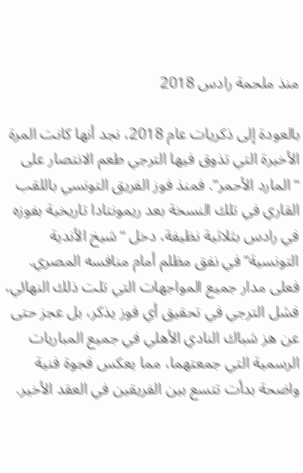منذ ملحمة رادس 2018

بالعودة إلى ذكريات عام 2018، نجد أنها كانت المرة الأخيرة التي تذوق فيها الترجي طعم الانتصار على “المارد الأحمر”. فمنذ فوز الفريق التونسي باللقب القاري في تلك النسخة بعد ريمونتادا تاريخية بفوزه في رادس بثلاثية نظيفة، دخل “شيخ الأندية التونسية” في نفق مظلم أمام منافسه المصري. فعلى مدار جميع المواجهات التي تلت ذلك النهائي، فشل الترجي في تحقيق أي فوز يذكر، بل عجز حتى عن هز شباك النادي الأهلي في جميع المباريات الرسمية التي جمعتهما، مما يعكس فجوة فنية واضحة بدأت تتسع بين الفريقين في العقد الأخير.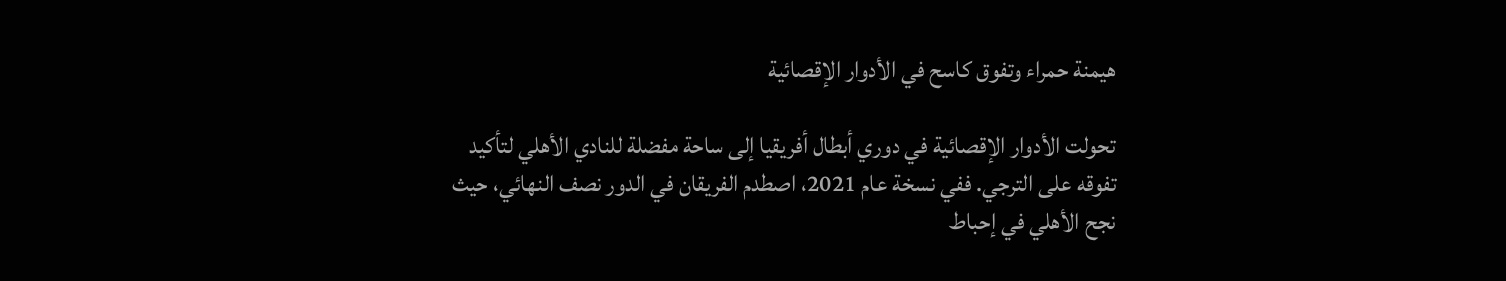هيمنة حمراء وتفوق كاسح في الأدوار الإقصائية

تحولت الأدوار الإقصائية في دوري أبطال أفريقيا إلى ساحة مفضلة للنادي الأهلي لتأكيد تفوقه على الترجي. ففي نسخة عام 2021، اصطدم الفريقان في الدور نصف النهائي، حيث نجح الأهلي في إحباط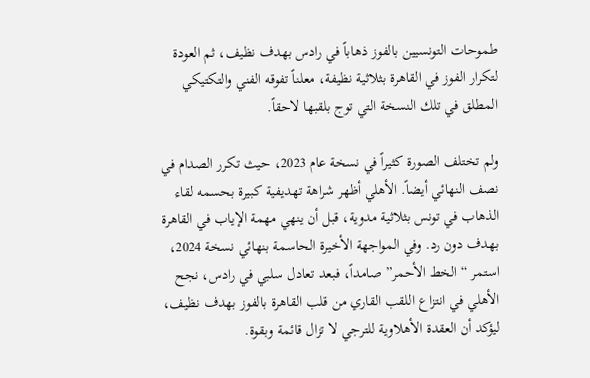طموحات التونسيين بالفوز ذهاباً في رادس بهدف نظيف، ثم العودة لتكرار الفوز في القاهرة بثلاثية نظيفة، معلناً تفوقه الفني والتكتيكي المطلق في تلك النسخة التي توج بلقبها لاحقاً.

ولم تختلف الصورة كثيراً في نسخة عام 2023، حيث تكرر الصدام في نصف النهائي أيضاً. الأهلي أظهر شراهة تهديفية كبيرة بحسمه لقاء الذهاب في تونس بثلاثية مدوية، قبل أن ينهي مهمة الإياب في القاهرة بهدف دون رد. وفي المواجهة الأخيرة الحاسمة بنهائي نسخة 2024، استمر “الخط الأحمر” صامداً، فبعد تعادل سلبي في رادس، نجح الأهلي في انتزاع اللقب القاري من قلب القاهرة بالفوز بهدف نظيف، ليؤكد أن العقدة الأهلاوية للترجي لا تزال قائمة وبقوة.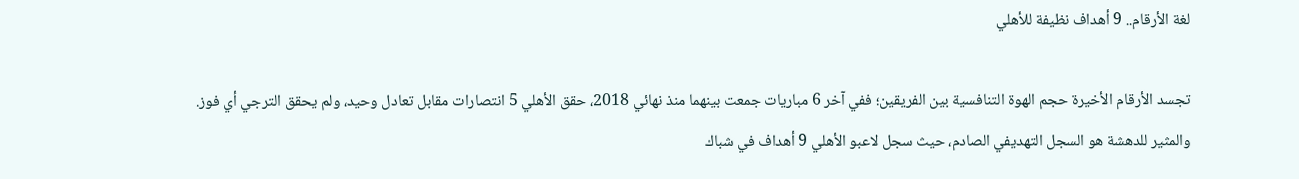لغة الأرقام.. 9 أهداف نظيفة للأهلي

تجسد الأرقام الأخيرة حجم الهوة التنافسية بين الفريقين؛ ففي آخر 6 مباريات جمعت بينهما منذ نهائي 2018، حقق الأهلي 5 انتصارات مقابل تعادل وحيد، ولم يحقق الترجي أي فوز. والمثير للدهشة هو السجل التهديفي الصادم، حيث سجل لاعبو الأهلي 9 أهداف في شباك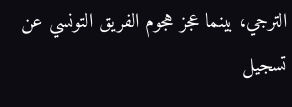الترجي، بينما عجز هجوم الفريق التونسي عن تسجيل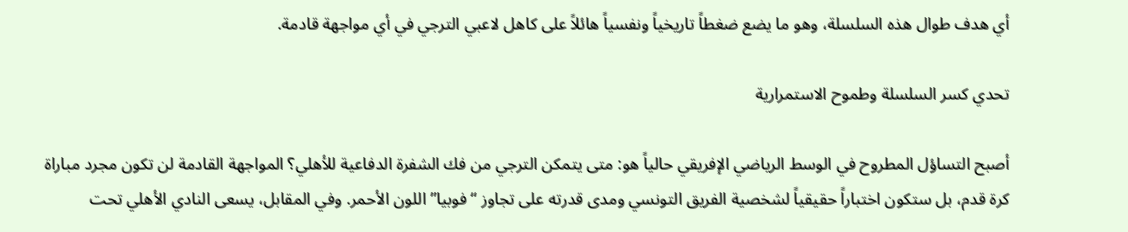أي هدف طوال هذه السلسلة، وهو ما يضع ضغطاً تاريخياً ونفسياً هائلاً على كاهل لاعبي الترجي في أي مواجهة قادمة.

تحدي كسر السلسلة وطموح الاستمرارية

أصبح التساؤل المطروح في الوسط الرياضي الإفريقي حالياً هو: متى يتمكن الترجي من فك الشفرة الدفاعية للأهلي؟ المواجهة القادمة لن تكون مجرد مباراة كرة قدم، بل ستكون اختباراً حقيقياً لشخصية الفريق التونسي ومدى قدرته على تجاوز “فوبيا” اللون الأحمر. وفي المقابل، يسعى النادي الأهلي تحت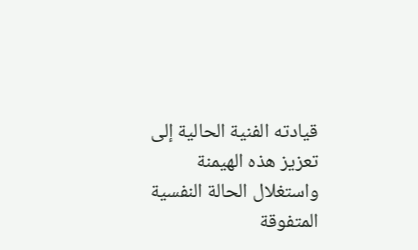قيادته الفنية الحالية إلى تعزيز هذه الهيمنة واستغلال الحالة النفسية المتفوقة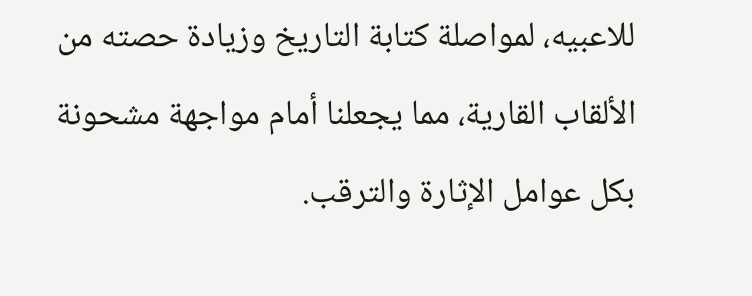للاعبيه، لمواصلة كتابة التاريخ وزيادة حصته من الألقاب القارية، مما يجعلنا أمام مواجهة مشحونة بكل عوامل الإثارة والترقب.